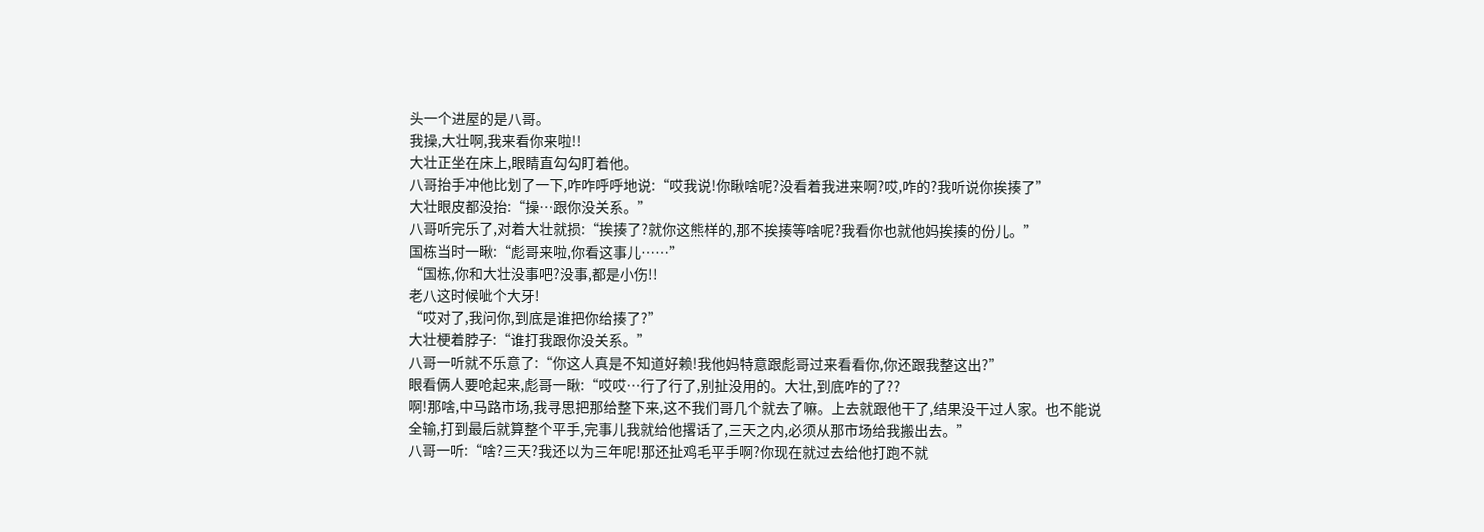头一个进屋的是八哥。
我操,大壮啊,我来看你来啦!!
大壮正坐在床上,眼睛直勾勾盯着他。
八哥抬手冲他比划了一下,咋咋呼呼地说:“哎我说!你瞅啥呢?没看着我进来啊?哎,咋的?我听说你挨揍了”
大壮眼皮都没抬:“操…跟你没关系。”
八哥听完乐了,对着大壮就损:“挨揍了?就你这熊样的,那不挨揍等啥呢?我看你也就他妈挨揍的份儿。”
国栋当时一瞅:“彪哥来啦,你看这事儿……”
“国栋,你和大壮没事吧?没事,都是小伤!!
老八这时候呲个大牙!
“哎对了,我问你,到底是谁把你给揍了?”
大壮梗着脖子:“谁打我跟你没关系。”
八哥一听就不乐意了:“你这人真是不知道好赖!我他妈特意跟彪哥过来看看你,你还跟我整这出?”
眼看俩人要呛起来,彪哥一瞅:“哎哎…行了行了,别扯没用的。大壮,到底咋的了??
啊!那啥,中马路市场,我寻思把那给整下来,这不我们哥几个就去了嘛。上去就跟他干了,结果没干过人家。也不能说全输,打到最后就算整个平手,完事儿我就给他撂话了,三天之内,必须从那市场给我搬出去。”
八哥一听:“啥?三天?我还以为三年呢!那还扯鸡毛平手啊?你现在就过去给他打跑不就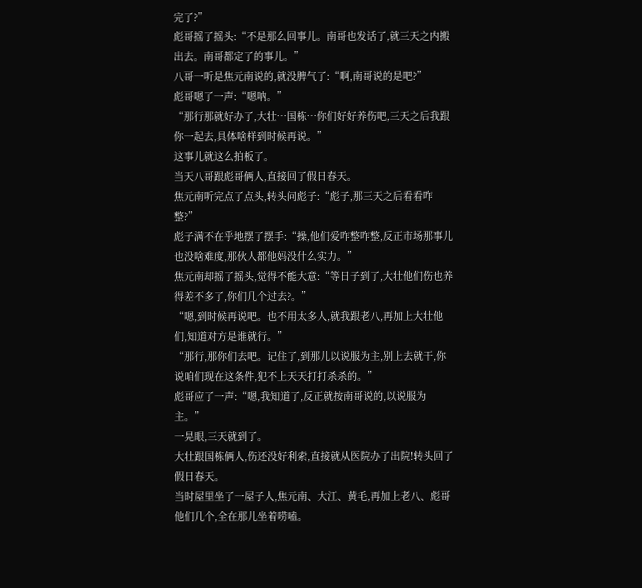完了?”
彪哥摇了摇头:“不是那么回事儿。南哥也发话了,就三天之内搬出去。南哥都定了的事儿。”
八哥一听是焦元南说的,就没脾气了:“啊,南哥说的是吧?”
彪哥嗯了一声:“嗯呐。”
“那行那就好办了,大壮…国栋…你们好好养伤吧,三天之后我跟你一起去,具体啥样到时候再说。”
这事儿就这么拍板了。
当天八哥跟彪哥俩人,直接回了假日春天。
焦元南听完点了点头,转头问彪子:“彪子,那三天之后看看咋整?”
彪子满不在乎地摆了摆手:“操,他们爱咋整咋整,反正市场那事儿也没啥难度,那伙人都他妈没什么实力。”
焦元南却摇了摇头,觉得不能大意:“等日子到了,大壮他们伤也养得差不多了,你们几个过去?。”
“嗯,到时候再说吧。也不用太多人,就我跟老八,再加上大壮他们,知道对方是谁就行。”
“那行,那你们去吧。记住了,到那儿以说服为主,别上去就干,你说咱们现在这条件,犯不上天天打打杀杀的。”
彪哥应了一声:“嗯,我知道了,反正就按南哥说的,以说服为主。”
一晃眼,三天就到了。
大壮跟国栋俩人,伤还没好利索,直接就从医院办了出院!转头回了假日春天。
当时屋里坐了一屋子人,焦元南、大江、黄毛,再加上老八、彪哥他们几个,全在那儿坐着唠嗑。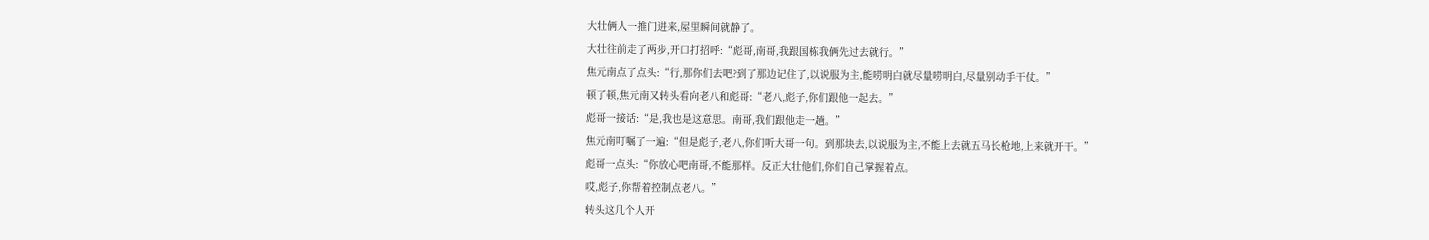大壮俩人一推门进来,屋里瞬间就静了。
大壮往前走了两步,开口打招呼:“彪哥,南哥,我跟国栋我俩先过去就行。”
焦元南点了点头:“行,那你们去吧?到了那边记住了,以说服为主,能唠明白就尽量唠明白,尽量别动手干仗。”
顿了顿,焦元南又转头看向老八和彪哥:“老八,彪子,你们跟他一起去。”
彪哥一接话:“是,我也是这意思。南哥,我们跟他走一趟。”
焦元南叮嘱了一遍:“但是彪子,老八,你们听大哥一句。到那块去,以说服为主,不能上去就五马长枪地,上来就开干。”
彪哥一点头:“你放心吧南哥,不能那样。反正大壮他们,你们自己掌握着点。
哎,彪子,你帮着控制点老八。”
转头这几个人开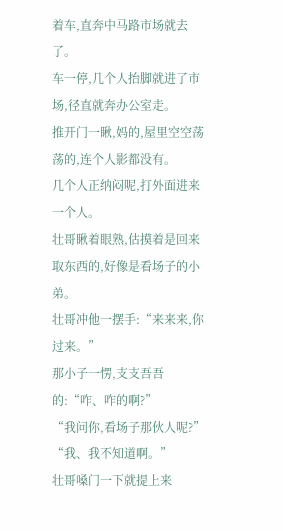着车,直奔中马路市场就去了。
车一停,几个人抬脚就进了市场,径直就奔办公室走。
推开门一瞅,妈的,屋里空空荡荡的,连个人影都没有。
几个人正纳闷呢,打外面进来一个人。
壮哥瞅着眼熟,估摸着是回来取东西的,好像是看场子的小弟。
壮哥冲他一摆手:“来来来,你过来。”
那小子一愣,支支吾吾的:“咋、咋的啊?”
“我问你,看场子那伙人呢?”
“我、我不知道啊。”
壮哥嗓门一下就提上来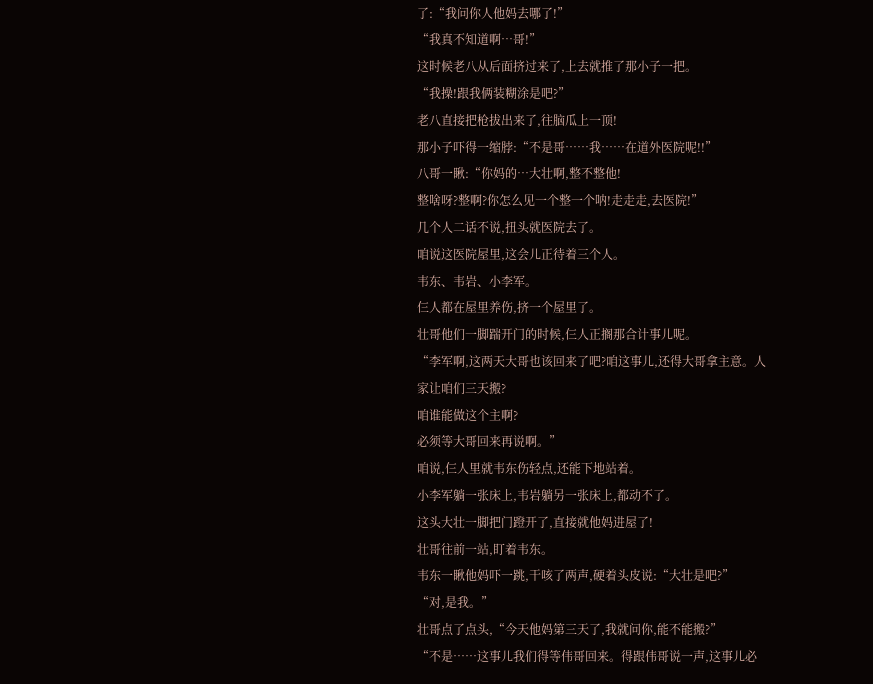了:“我问你人他妈去哪了!”
“我真不知道啊…哥!”
这时候老八从后面挤过来了,上去就推了那小子一把。
“我操!跟我俩装糊涂是吧?”
老八直接把枪拔出来了,往脑瓜上一顶!
那小子吓得一缩脖:“不是哥……我……在道外医院呢!!”
八哥一瞅:“你妈的…大壮啊,整不整他!
整啥呀?整啊?你怎么见一个整一个呐!走走走,去医院!”
几个人二话不说,扭头就医院去了。
咱说这医院屋里,这会儿正待着三个人。
韦东、韦岩、小李军。
仨人都在屋里养伤,挤一个屋里了。
壮哥他们一脚踹开门的时候,仨人正搁那合计事儿呢。
“李军啊,这两天大哥也该回来了吧?咱这事儿,还得大哥拿主意。人家让咱们三天搬?
咱谁能做这个主啊?
必须等大哥回来再说啊。”
咱说,仨人里就韦东伤轻点,还能下地站着。
小李军躺一张床上,韦岩躺另一张床上,都动不了。
这头大壮一脚把门蹬开了,直接就他妈进屋了!
壮哥往前一站,盯着韦东。
韦东一瞅他妈吓一跳,干咳了两声,硬着头皮说:“大壮是吧?”
“对,是我。”
壮哥点了点头,“今天他妈第三天了,我就问你,能不能搬?”
“不是……这事儿我们得等伟哥回来。得跟伟哥说一声,这事儿必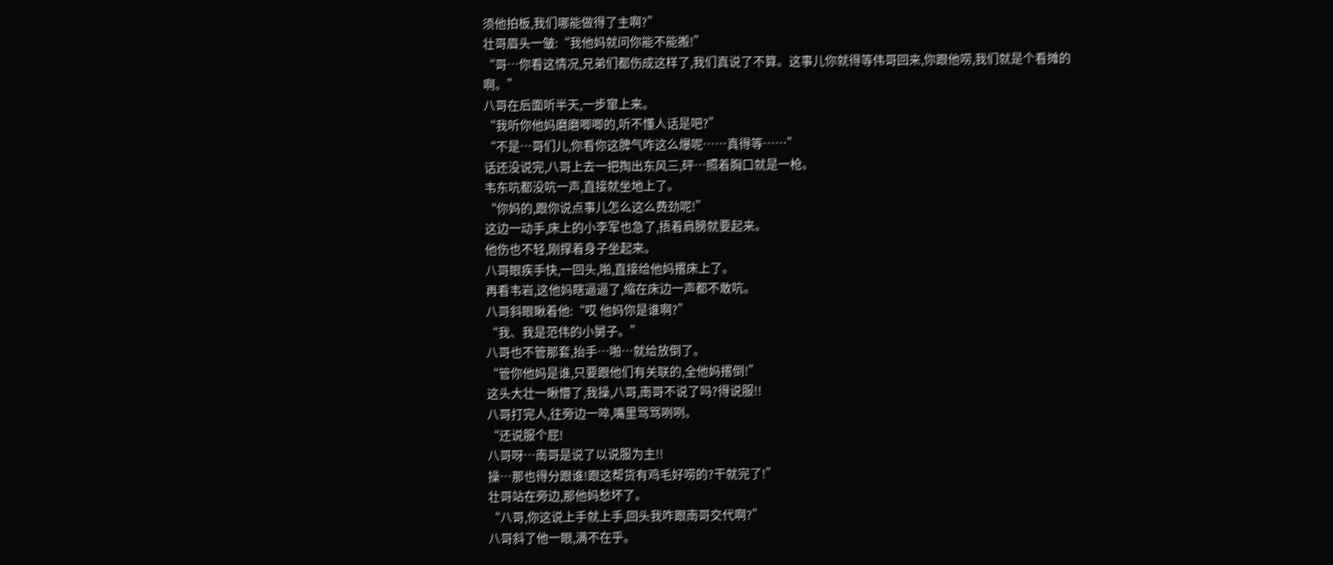须他拍板,我们哪能做得了主啊?”
壮哥眉头一皱:“我他妈就问你能不能搬!”
“哥…你看这情况,兄弟们都伤成这样了,我们真说了不算。这事儿你就得等伟哥回来,你跟他唠,我们就是个看摊的啊。”
八哥在后面听半天,一步窜上来。
“我听你他妈磨磨唧唧的,听不懂人话是吧?”
“不是…哥们儿,你看你这脾气咋这么爆呢……真得等……”
话还没说完,八哥上去一把掏出东风三,砰…照着胸口就是一枪。
韦东吭都没吭一声,直接就坐地上了。
“你妈的,跟你说点事儿怎么这么费劲呢!”
这边一动手,床上的小李军也急了,捂着肩膀就要起来。
他伤也不轻,刚撑着身子坐起来。
八哥眼疾手快,一回头,啪,直接给他妈撂床上了。
再看韦岩,这他妈瞎逼逼了,缩在床边一声都不敢吭。
八哥斜眼瞅着他:“哎 他妈你是谁啊?”
“我、我是范伟的小舅子。”
八哥也不管那套,抬手…啪…就给放倒了。
“管你他妈是谁,只要跟他们有关联的,全他妈撂倒!”
这头大壮一瞅懵了,我操,八哥,南哥不说了吗?得说服!!
八哥打完人,往旁边一啐,嘴里骂骂咧咧。
“还说服个屁!
八哥呀…南哥是说了以说服为主!!
操…那也得分跟谁!跟这帮货有鸡毛好唠的?干就完了!”
壮哥站在旁边,那他妈愁坏了。
“八哥,你这说上手就上手,回头我咋跟南哥交代啊?”
八哥斜了他一眼,满不在乎。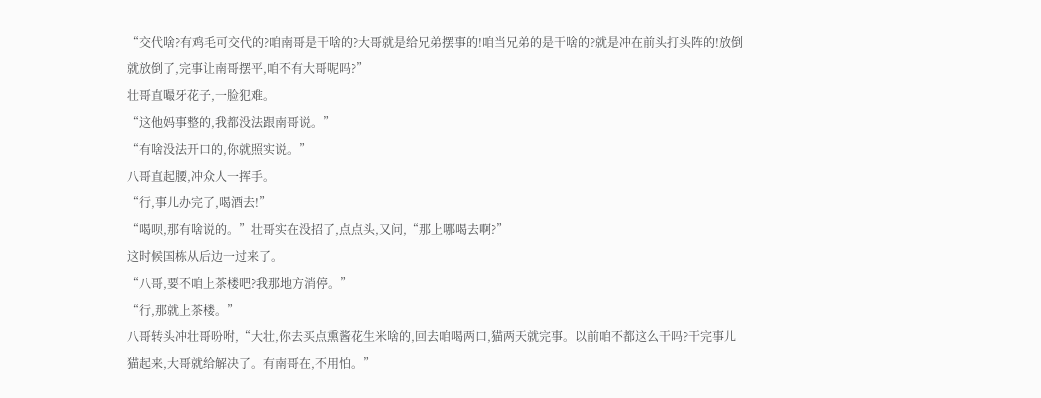“交代啥?有鸡毛可交代的?咱南哥是干啥的?大哥就是给兄弟摆事的!咱当兄弟的是干啥的?就是冲在前头打头阵的!放倒就放倒了,完事让南哥摆平,咱不有大哥呢吗?”
壮哥直嘬牙花子,一脸犯难。
“这他妈事整的,我都没法跟南哥说。”
“有啥没法开口的,你就照实说。”
八哥直起腰,冲众人一挥手。
“行,事儿办完了,喝酒去!”
“喝呗,那有啥说的。”壮哥实在没招了,点点头,又问,“那上哪喝去啊?”
这时候国栋从后边一过来了。
“八哥,要不咱上茶楼吧?我那地方消停。”
“行,那就上茶楼。”
八哥转头冲壮哥吩咐,“大壮,你去买点熏酱花生米啥的,回去咱喝两口,猫两天就完事。以前咱不都这么干吗?干完事儿猫起来,大哥就给解决了。有南哥在,不用怕。”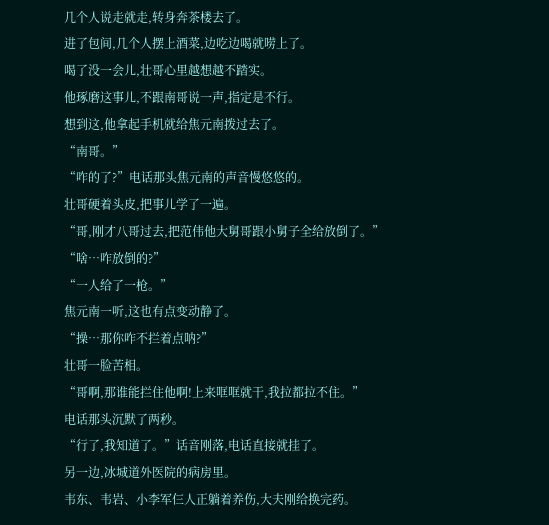几个人说走就走,转身奔茶楼去了。
进了包间,几个人摆上酒菜,边吃边喝就唠上了。
喝了没一会儿,壮哥心里越想越不踏实。
他琢磨这事儿,不跟南哥说一声,指定是不行。
想到这,他拿起手机就给焦元南拨过去了。
“南哥。”
“咋的了?”电话那头焦元南的声音慢悠悠的。
壮哥硬着头皮,把事儿学了一遍。
“哥,刚才八哥过去,把范伟他大舅哥跟小舅子全给放倒了。”
“啥…咋放倒的?”
“一人给了一枪。”
焦元南一听,这也有点变动静了。
“操…那你咋不拦着点呐?”
壮哥一脸苦相。
“哥啊,那谁能拦住他啊!上来哐哐就干,我拉都拉不住。”
电话那头沉默了两秒。
“行了,我知道了。”话音刚落,电话直接就挂了。
另一边,冰城道外医院的病房里。
韦东、韦岩、小李军仨人正躺着养伤,大夫刚给换完药。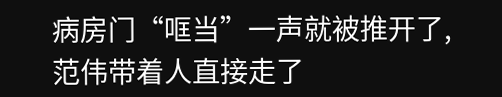病房门“哐当”一声就被推开了,范伟带着人直接走了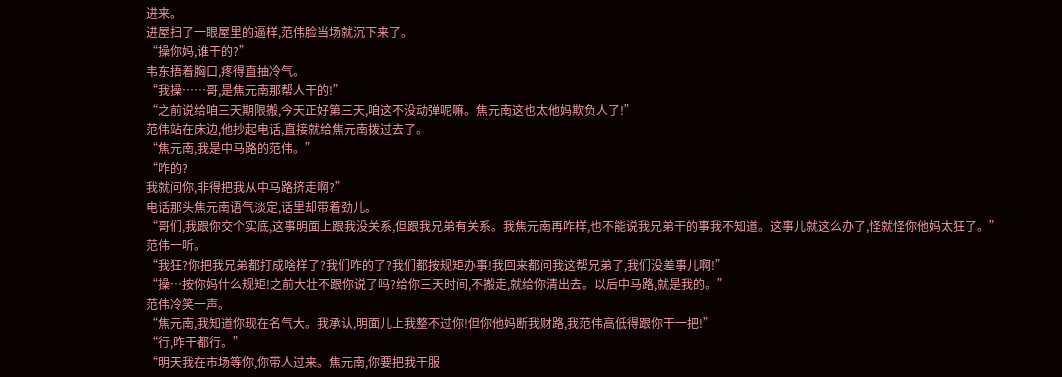进来。
进屋扫了一眼屋里的逼样,范伟脸当场就沉下来了。
“操你妈,谁干的?”
韦东捂着胸口,疼得直抽冷气。
“我操……哥,是焦元南那帮人干的!”
“之前说给咱三天期限搬,今天正好第三天,咱这不没动弹呢嘛。焦元南这也太他妈欺负人了!”
范伟站在床边,他抄起电话,直接就给焦元南拨过去了。
“焦元南,我是中马路的范伟。”
“咋的?
我就问你,非得把我从中马路挤走啊?”
电话那头焦元南语气淡定,话里却带着劲儿。
“哥们,我跟你交个实底,这事明面上跟我没关系,但跟我兄弟有关系。我焦元南再咋样,也不能说我兄弟干的事我不知道。这事儿就这么办了,怪就怪你他妈太狂了。”
范伟一听。
“我狂?你把我兄弟都打成啥样了?我们咋的了?我们都按规矩办事!我回来都问我这帮兄弟了,我们没差事儿啊!”
“操…按你妈什么规矩!之前大壮不跟你说了吗?给你三天时间,不搬走,就给你清出去。以后中马路,就是我的。”
范伟冷笑一声。
“焦元南,我知道你现在名气大。我承认,明面儿上我整不过你!但你他妈断我财路,我范伟高低得跟你干一把!”
“行,咋干都行。”
“明天我在市场等你,你带人过来。焦元南,你要把我干服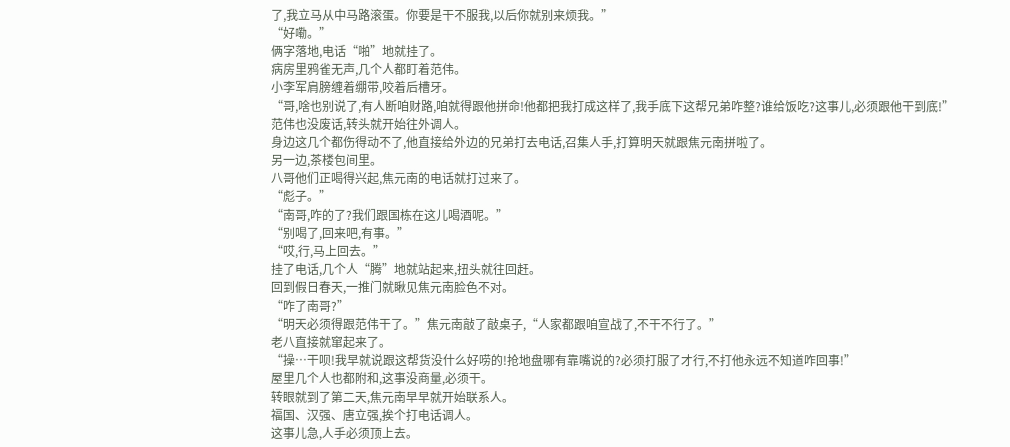了,我立马从中马路滚蛋。你要是干不服我,以后你就别来烦我。”
“好嘞。”
俩字落地,电话“啪”地就挂了。
病房里鸦雀无声,几个人都盯着范伟。
小李军肩膀缠着绷带,咬着后槽牙。
“哥,啥也别说了,有人断咱财路,咱就得跟他拼命!他都把我打成这样了,我手底下这帮兄弟咋整?谁给饭吃?这事儿,必须跟他干到底!”
范伟也没废话,转头就开始往外调人。
身边这几个都伤得动不了,他直接给外边的兄弟打去电话,召集人手,打算明天就跟焦元南拼啦了。
另一边,茶楼包间里。
八哥他们正喝得兴起,焦元南的电话就打过来了。
“彪子。”
“南哥,咋的了?我们跟国栋在这儿喝酒呢。”
“别喝了,回来吧,有事。”
“哎,行,马上回去。”
挂了电话,几个人“腾”地就站起来,扭头就往回赶。
回到假日春天,一推门就瞅见焦元南脸色不对。
“咋了南哥?”
“明天必须得跟范伟干了。”焦元南敲了敲桌子,“人家都跟咱宣战了,不干不行了。”
老八直接就窜起来了。
“操…干呗!我早就说跟这帮货没什么好唠的!抢地盘哪有靠嘴说的?必须打服了才行,不打他永远不知道咋回事!”
屋里几个人也都附和,这事没商量,必须干。
转眼就到了第二天,焦元南早早就开始联系人。
福国、汉强、唐立强,挨个打电话调人。
这事儿急,人手必须顶上去。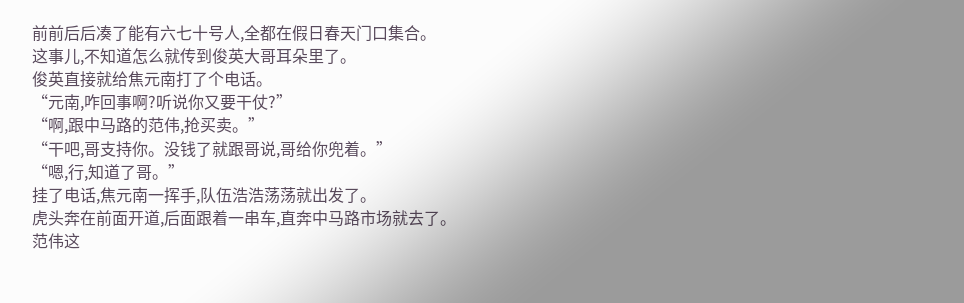前前后后凑了能有六七十号人,全都在假日春天门口集合。
这事儿,不知道怎么就传到俊英大哥耳朵里了。
俊英直接就给焦元南打了个电话。
“元南,咋回事啊?听说你又要干仗?”
“啊,跟中马路的范伟,抢买卖。”
“干吧,哥支持你。没钱了就跟哥说,哥给你兜着。”
“嗯,行,知道了哥。”
挂了电话,焦元南一挥手,队伍浩浩荡荡就出发了。
虎头奔在前面开道,后面跟着一串车,直奔中马路市场就去了。
范伟这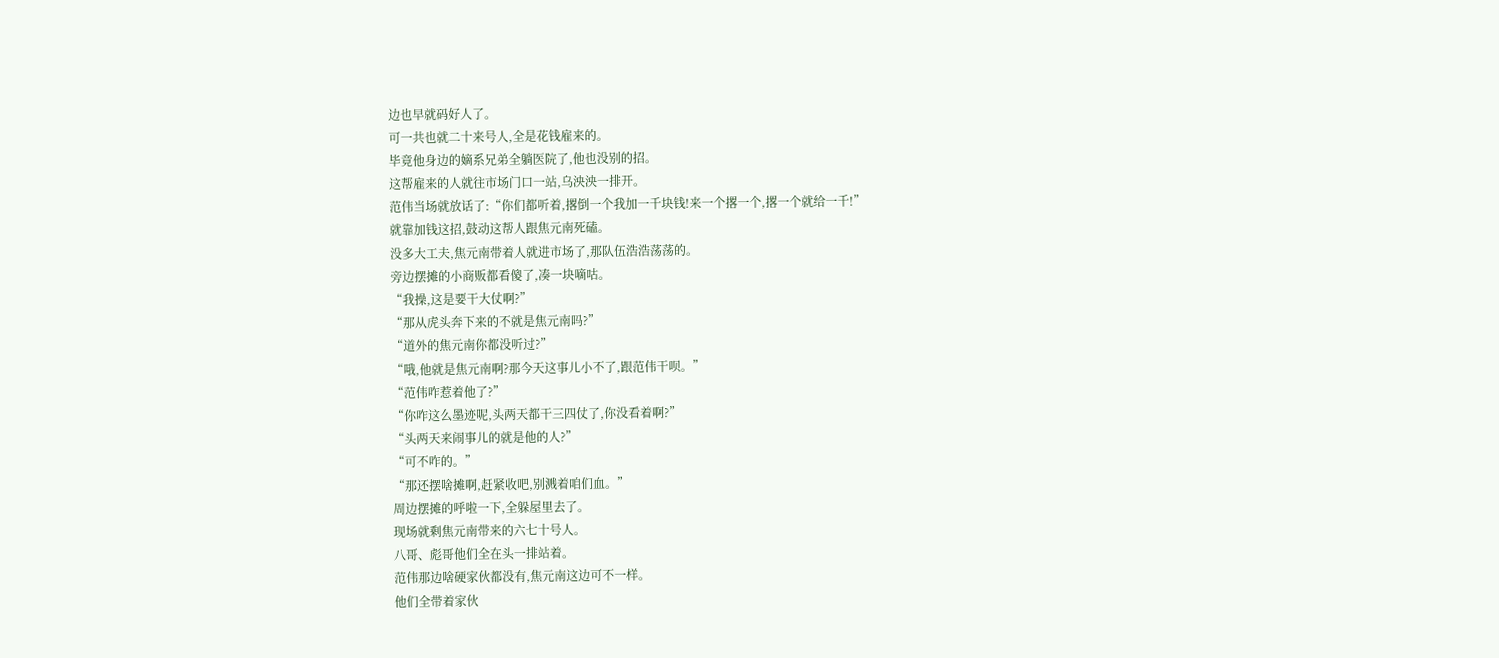边也早就码好人了。
可一共也就二十来号人,全是花钱雇来的。
毕竟他身边的嫡系兄弟全躺医院了,他也没别的招。
这帮雇来的人就往市场门口一站,乌泱泱一排开。
范伟当场就放话了:“你们都听着,撂倒一个我加一千块钱!来一个撂一个,撂一个就给一千!”
就靠加钱这招,鼓动这帮人跟焦元南死磕。
没多大工夫,焦元南带着人就进市场了,那队伍浩浩荡荡的。
旁边摆摊的小商贩都看傻了,凑一块嘀咕。
“我操,这是要干大仗啊?”
“那从虎头奔下来的不就是焦元南吗?”
“道外的焦元南你都没听过?”
“哦,他就是焦元南啊?那今天这事儿小不了,跟范伟干呗。”
“范伟咋惹着他了?”
“你咋这么墨迹呢,头两天都干三四仗了,你没看着啊?”
“头两天来闹事儿的就是他的人?”
“可不咋的。”
“那还摆啥摊啊,赶紧收吧,别溅着咱们血。”
周边摆摊的呼啦一下,全躲屋里去了。
现场就剩焦元南带来的六七十号人。
八哥、彪哥他们全在头一排站着。
范伟那边啥硬家伙都没有,焦元南这边可不一样。
他们全带着家伙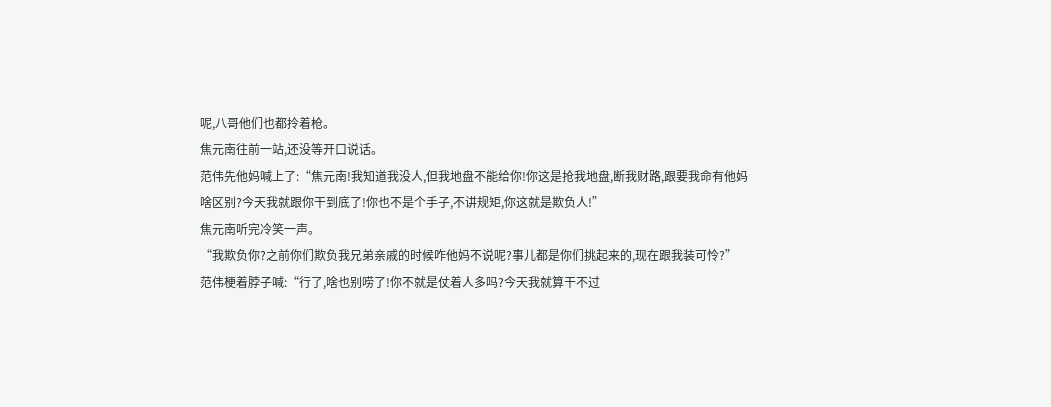呢,八哥他们也都拎着枪。
焦元南往前一站,还没等开口说话。
范伟先他妈喊上了:“焦元南!我知道我没人,但我地盘不能给你!你这是抢我地盘,断我财路,跟要我命有他妈啥区别?今天我就跟你干到底了!你也不是个手子,不讲规矩,你这就是欺负人!”
焦元南听完冷笑一声。
“我欺负你?之前你们欺负我兄弟亲戚的时候咋他妈不说呢?事儿都是你们挑起来的,现在跟我装可怜?”
范伟梗着脖子喊:“行了,啥也别唠了!你不就是仗着人多吗?今天我就算干不过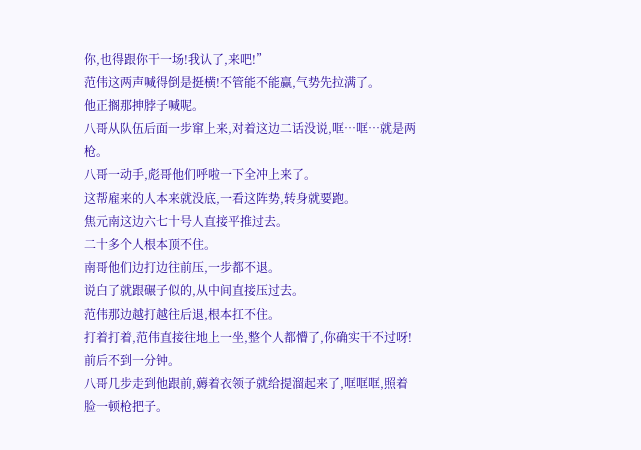你,也得跟你干一场!我认了,来吧!”
范伟这两声喊得倒是挺横!不管能不能赢,气势先拉满了。
他正搁那抻脖子喊呢。
八哥从队伍后面一步窜上来,对着这边二话没说,哐…哐…就是两枪。
八哥一动手,彪哥他们呼啦一下全冲上来了。
这帮雇来的人本来就没底,一看这阵势,转身就要跑。
焦元南这边六七十号人直接平推过去。
二十多个人根本顶不住。
南哥他们边打边往前压,一步都不退。
说白了就跟碾子似的,从中间直接压过去。
范伟那边越打越往后退,根本扛不住。
打着打着,范伟直接往地上一坐,整个人都懵了,你确实干不过呀!前后不到一分钟。
八哥几步走到他跟前,薅着衣领子就给提溜起来了,哐哐哐,照着脸一顿枪把子。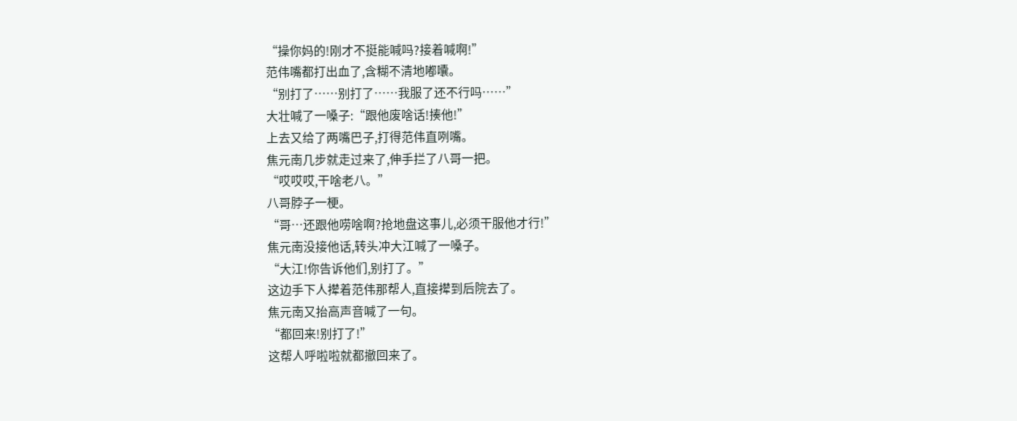“操你妈的!刚才不挺能喊吗?接着喊啊!”
范伟嘴都打出血了,含糊不清地嘟囔。
“别打了……别打了……我服了还不行吗……”
大壮喊了一嗓子:“跟他废啥话!揍他!”
上去又给了两嘴巴子,打得范伟直咧嘴。
焦元南几步就走过来了,伸手拦了八哥一把。
“哎哎哎,干啥老八。”
八哥脖子一梗。
“哥…还跟他唠啥啊?抢地盘这事儿,必须干服他才行!”
焦元南没接他话,转头冲大江喊了一嗓子。
“大江!你告诉他们,别打了。”
这边手下人撵着范伟那帮人,直接撵到后院去了。
焦元南又抬高声音喊了一句。
“都回来!别打了!”
这帮人呼啦啦就都撤回来了。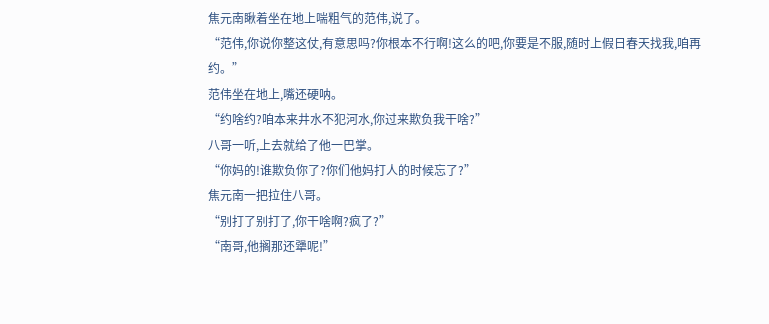焦元南瞅着坐在地上喘粗气的范伟,说了。
“范伟,你说你整这仗,有意思吗?你根本不行啊!这么的吧,你要是不服,随时上假日春天找我,咱再约。”
范伟坐在地上,嘴还硬呐。
“约啥约?咱本来井水不犯河水,你过来欺负我干啥?”
八哥一听,上去就给了他一巴掌。
“你妈的!谁欺负你了?你们他妈打人的时候忘了?”
焦元南一把拉住八哥。
“别打了别打了,你干啥啊?疯了?”
“南哥,他搁那还犟呢!”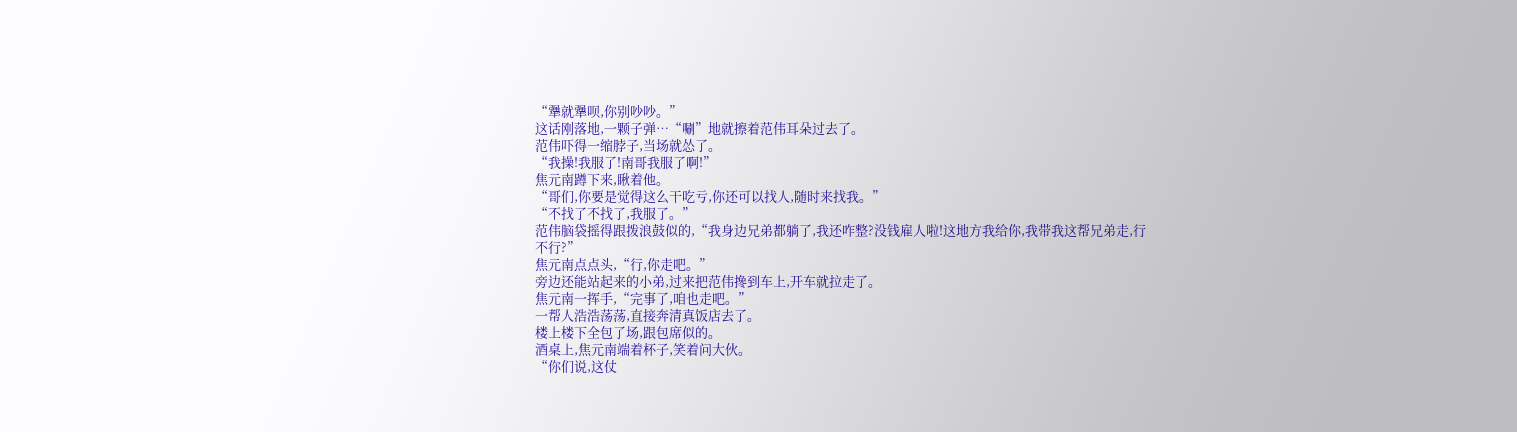“犟就犟呗,你别吵吵。”
这话刚落地,一颗子弹…“唰”地就擦着范伟耳朵过去了。
范伟吓得一缩脖子,当场就怂了。
“我操!我服了!南哥我服了啊!”
焦元南蹲下来,瞅着他。
“哥们,你要是觉得这么干吃亏,你还可以找人,随时来找我。”
“不找了不找了,我服了。”
范伟脑袋摇得跟拨浪鼓似的,“我身边兄弟都躺了,我还咋整?没钱雇人啦!这地方我给你,我带我这帮兄弟走,行不行?”
焦元南点点头,“行,你走吧。”
旁边还能站起来的小弟,过来把范伟搀到车上,开车就拉走了。
焦元南一挥手,“完事了,咱也走吧。”
一帮人浩浩荡荡,直接奔清真饭店去了。
楼上楼下全包了场,跟包席似的。
酒桌上,焦元南端着杯子,笑着问大伙。
“你们说,这仗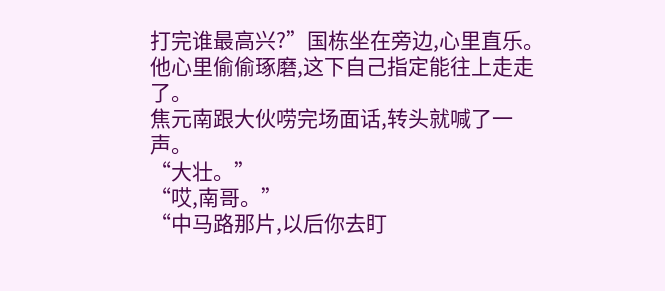打完谁最高兴?”国栋坐在旁边,心里直乐。
他心里偷偷琢磨,这下自己指定能往上走走了。
焦元南跟大伙唠完场面话,转头就喊了一声。
“大壮。”
“哎,南哥。”
“中马路那片,以后你去盯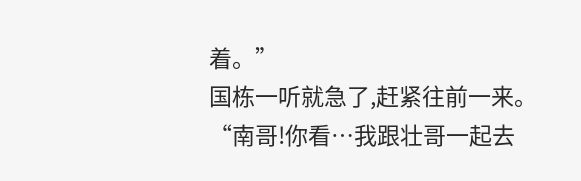着。”
国栋一听就急了,赶紧往前一来。
“南哥!你看…我跟壮哥一起去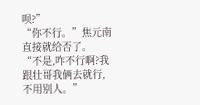呗?”
“你不行。”焦元南直接就给否了。
“不是,咋不行啊?我跟壮哥我俩去就行,不用别人。”